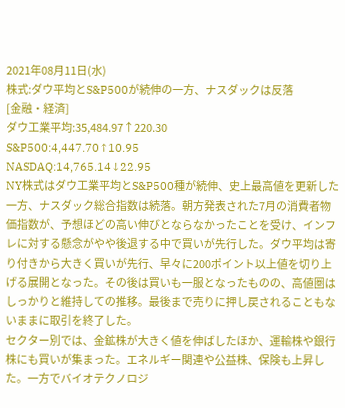2021年08月11日(水)
株式:ダウ平均とS&P500が続伸の一方、ナスダックは反落
[金融・経済]
ダウ工業平均:35,484.97↑220.30
S&P500:4,447.70↑10.95
NASDAQ:14,765.14↓22.95
NY株式はダウ工業平均とS&P500種が続伸、史上最高値を更新した一方、ナスダック総合指数は続落。朝方発表された7月の消費者物価指数が、予想ほどの高い伸びとならなかったことを受け、インフレに対する懸念がやや後退する中で買いが先行した。ダウ平均は寄り付きから大きく買いが先行、早々に200ポイント以上値を切り上げる展開となった。その後は買いも一服となったものの、高値圏はしっかりと維持しての推移。最後まで売りに押し戻されることもないままに取引を終了した。
セクター別では、金鉱株が大きく値を伸ばしたほか、運輸株や銀行株にも買いが集まった。エネルギー関連や公益株、保険も上昇した。一方でバイオテクノロジ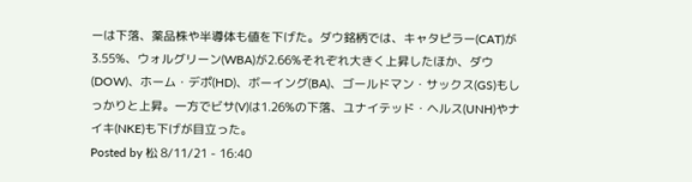ーは下落、薬品株や半導体も値を下げた。ダウ銘柄では、キャタピラー(CAT)が3.55%、ウォルグリーン(WBA)が2.66%それぞれ大きく上昇したほか、ダウ(DOW)、ホーム・デポ(HD)、ボーイング(BA)、ゴールドマン・サックス(GS)もしっかりと上昇。一方でビサ(V)は1.26%の下落、ユナイテッド・ヘルス(UNH)やナイキ(NKE)も下げが目立った。
Posted by 松 8/11/21 - 16:40